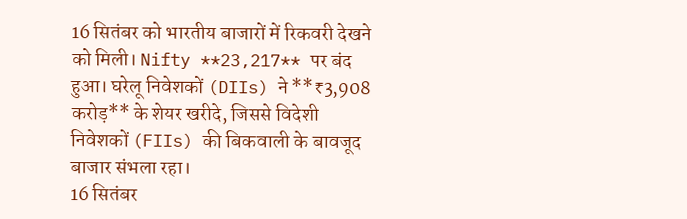16 सितंबर को भारतीय बाजारों में रिकवरी देखने को मिली। Nifty **23,217** पर बंद हुआ। घरेलू निवेशकों (DIIs) ने **₹3,908 करोड़** के शेयर खरीदे, जिससे विदेशी निवेशकों (FIIs) की बिकवाली के बावजूद बाजार संभला रहा।
16 सितंबर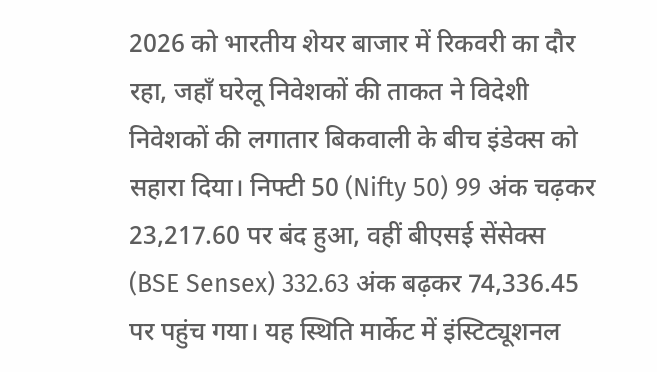2026 को भारतीय शेयर बाजार में रिकवरी का दौर रहा, जहाँ घरेलू निवेशकों की ताकत ने विदेशी निवेशकों की लगातार बिकवाली के बीच इंडेक्स को सहारा दिया। निफ्टी 50 (Nifty 50) 99 अंक चढ़कर 23,217.60 पर बंद हुआ, वहीं बीएसई सेंसेक्स (BSE Sensex) 332.63 अंक बढ़कर 74,336.45 पर पहुंच गया। यह स्थिति मार्केट में इंस्टिट्यूशनल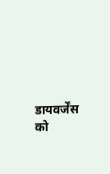डायवर्जेंस को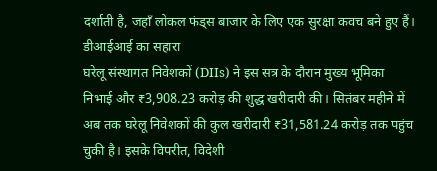दर्शाती है, जहाँ लोकल फंड्स बाजार के लिए एक सुरक्षा कवच बने हुए हैं।
डीआईआई का सहारा
घरेलू संस्थागत निवेशकों (DIIs) ने इस सत्र के दौरान मुख्य भूमिका निभाई और ₹3,908.23 करोड़ की शुद्ध खरीदारी की। सितंबर महीने में अब तक घरेलू निवेशकों की कुल खरीदारी ₹31,581.24 करोड़ तक पहुंच चुकी है। इसके विपरीत, विदेशी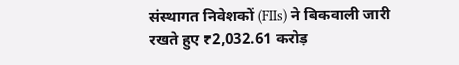संस्थागत निवेशकों (FIIs) ने बिकवाली जारी रखते हुए ₹2,032.61 करोड़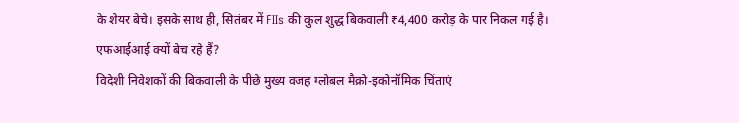के शेयर बेचे। इसके साथ ही, सितंबर में FIIs की कुल शुद्ध बिकवाली ₹4,400 करोड़ के पार निकल गई है।
एफआईआई क्यों बेच रहे हैं?
विदेशी निवेशकों की बिकवाली के पीछे मुख्य वजह ग्लोबल मैक्रो-इकोनॉमिक चिंताएं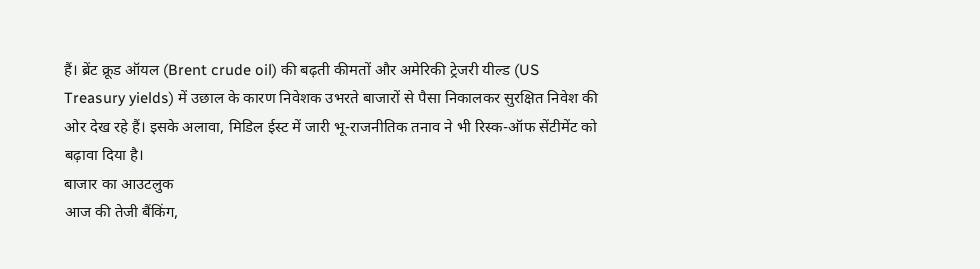हैं। ब्रेंट क्रूड ऑयल (Brent crude oil) की बढ़ती कीमतों और अमेरिकी ट्रेजरी यील्ड (US Treasury yields) में उछाल के कारण निवेशक उभरते बाजारों से पैसा निकालकर सुरक्षित निवेश की ओर देख रहे हैं। इसके अलावा, मिडिल ईस्ट में जारी भू-राजनीतिक तनाव ने भी रिस्क-ऑफ सेंटीमेंट को बढ़ावा दिया है।
बाजार का आउटलुक
आज की तेजी बैंकिंग,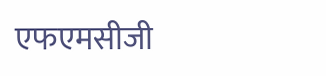एफएमसीजी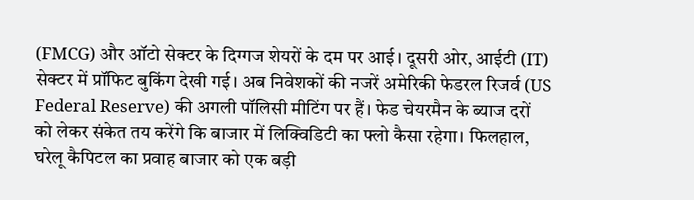(FMCG) और ऑटो सेक्टर के दिग्गज शेयरों के दम पर आई। दूसरी ओर, आईटी (IT) सेक्टर में प्रॉफिट बुकिंग देखी गई। अब निवेशकों की नजरें अमेरिकी फेडरल रिजर्व (US Federal Reserve) की अगली पॉलिसी मीटिंग पर हैं। फेड चेयरमैन के ब्याज दरों को लेकर संकेत तय करेंगे कि बाजार में लिक्विडिटी का फ्लो कैसा रहेगा। फिलहाल, घरेलू कैपिटल का प्रवाह बाजार को एक बड़ी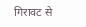गिरावट से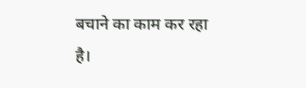बचाने का काम कर रहा है।